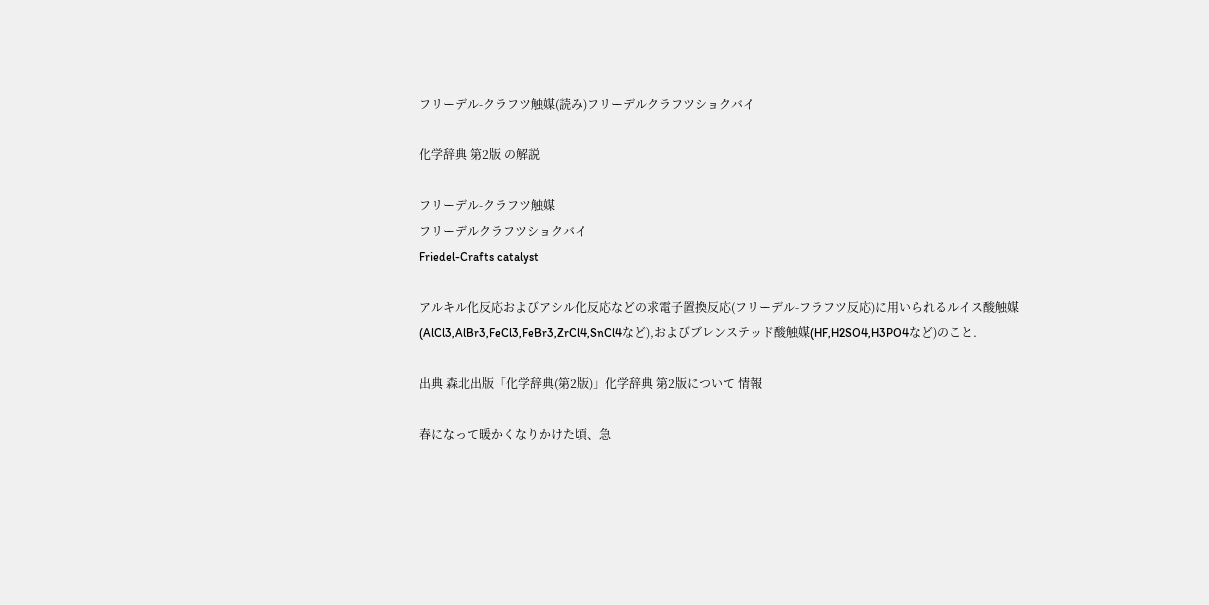フリーデル-クラフツ触媒(読み)フリーデルクラフツショクバイ

化学辞典 第2版 の解説

フリーデル-クラフツ触媒
フリーデルクラフツショクバイ
Friedel-Crafts catalyst

アルキル化反応およびアシル化反応などの求電子置換反応(フリーデル-フラフツ反応)に用いられるルイス酸触媒(AlCl3,AlBr3,FeCl3,FeBr3,ZrCl4,SnCl4など),およびブレンステッド酸触媒(HF,H2SO4,H3PO4など)のこと.

出典 森北出版「化学辞典(第2版)」化学辞典 第2版について 情報

春になって暖かくなりかけた頃、急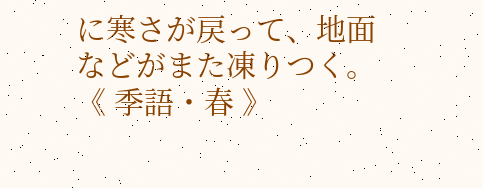に寒さが戻って、地面などがまた凍りつく。《 季語・春 》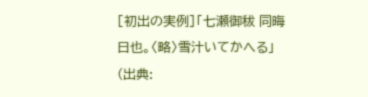[初出の実例]「七瀬御秡 同晦日也。〈略〉雪汁いてかへる」(出典: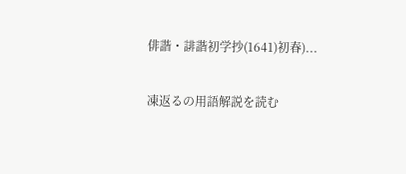俳諧・誹諧初学抄(1641)初春)...

凍返るの用語解説を読む